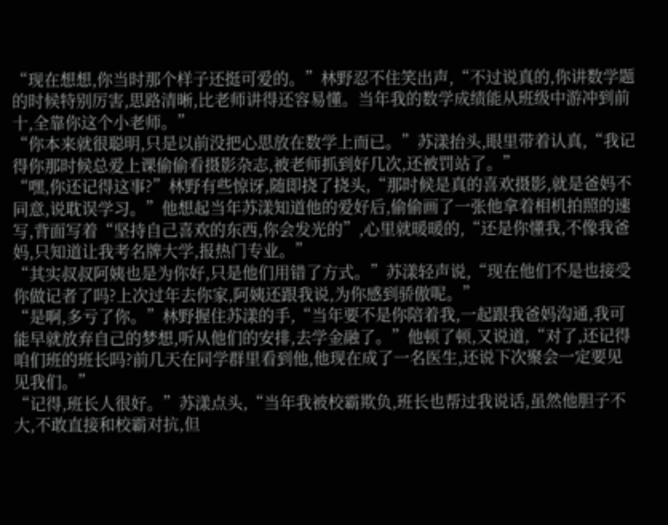“现在想想,你当时那个样子还挺可爱的。”林野忍不住笑出声,“不过说真的,你讲数学题的时候特别厉害,思路清晰,比老师讲得还容易懂。当年我的数学成绩能从班级中游冲到前十,全靠你这个小老师。”
“你本来就很聪明,只是以前没把心思放在数学上而已。”苏漾抬头,眼里带着认真,“我记得你那时候总爱上课偷偷看摄影杂志,被老师抓到好几次,还被罚站了。”
“嘿,你还记得这事?”林野有些惊讶,随即挠了挠头,“那时候是真的喜欢摄影,就是爸妈不同意,说耽误学习。”他想起当年苏漾知道他的爱好后,偷偷画了一张他拿着相机拍照的速写,背面写着“坚持自己喜欢的东西,你会发光的”,心里就暖暖的,“还是你懂我,不像我爸妈,只知道让我考名牌大学,报热门专业。”
“其实叔叔阿姨也是为你好,只是他们用错了方式。”苏漾轻声说,“现在他们不是也接受你做记者了吗?上次过年去你家,阿姨还跟我说,为你感到骄傲呢。”
“是啊,多亏了你。”林野握住苏漾的手,“当年要不是你陪着我,一起跟我爸妈沟通,我可能早就放弃自己的梦想,听从他们的安排,去学金融了。”他顿了顿,又说道,“对了,还记得咱们班的班长吗?前几天在同学群里看到他,他现在成了一名医生,还说下次聚会一定要见见我们。”
“记得,班长人很好。”苏漾点头,“当年我被校霸欺负,班长也帮过我说话,虽然他胆子不大,不敢直接和校霸对抗,但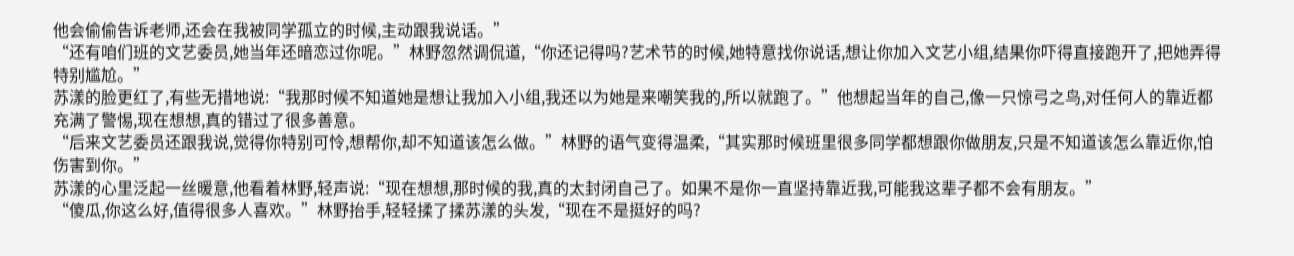他会偷偷告诉老师,还会在我被同学孤立的时候,主动跟我说话。”
“还有咱们班的文艺委员,她当年还暗恋过你呢。”林野忽然调侃道,“你还记得吗?艺术节的时候,她特意找你说话,想让你加入文艺小组,结果你吓得直接跑开了,把她弄得特别尴尬。”
苏漾的脸更红了,有些无措地说:“我那时候不知道她是想让我加入小组,我还以为她是来嘲笑我的,所以就跑了。”他想起当年的自己,像一只惊弓之鸟,对任何人的靠近都充满了警惕,现在想想,真的错过了很多善意。
“后来文艺委员还跟我说,觉得你特别可怜,想帮你,却不知道该怎么做。”林野的语气变得温柔,“其实那时候班里很多同学都想跟你做朋友,只是不知道该怎么靠近你,怕伤害到你。”
苏漾的心里泛起一丝暖意,他看着林野,轻声说:“现在想想,那时候的我,真的太封闭自己了。如果不是你一直坚持靠近我,可能我这辈子都不会有朋友。”
“傻瓜,你这么好,值得很多人喜欢。”林野抬手,轻轻揉了揉苏漾的头发,“现在不是挺好的吗?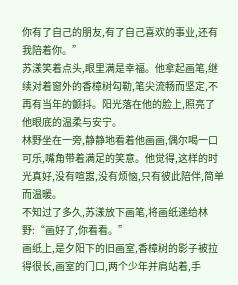你有了自己的朋友,有了自己喜欢的事业,还有我陪着你。”
苏漾笑着点头,眼里满是幸福。他拿起画笔,继续对着窗外的香樟树勾勒,笔尖流畅而坚定,不再有当年的颤抖。阳光落在他的脸上,照亮了他眼底的温柔与安宁。
林野坐在一旁,静静地看着他画画,偶尔喝一口可乐,嘴角带着满足的笑意。他觉得,这样的时光真好,没有喧嚣,没有烦恼,只有彼此陪伴,简单而温暖。
不知过了多久,苏漾放下画笔,将画纸递给林野:“画好了,你看看。”
画纸上,是夕阳下的旧画室,香樟树的影子被拉得很长,画室的门口,两个少年并肩站着,手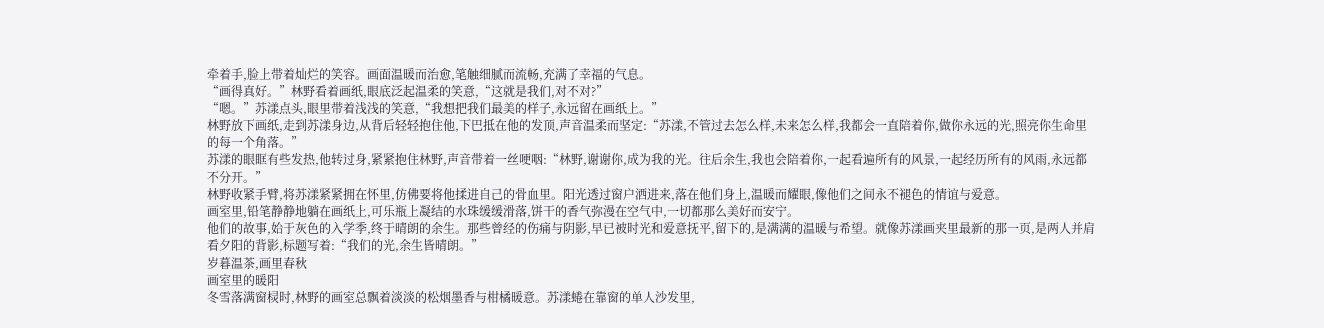牵着手,脸上带着灿烂的笑容。画面温暖而治愈,笔触细腻而流畅,充满了幸福的气息。
“画得真好。”林野看着画纸,眼底泛起温柔的笑意,“这就是我们,对不对?”
“嗯。”苏漾点头,眼里带着浅浅的笑意,“我想把我们最美的样子,永远留在画纸上。”
林野放下画纸,走到苏漾身边,从背后轻轻抱住他,下巴抵在他的发顶,声音温柔而坚定:“苏漾,不管过去怎么样,未来怎么样,我都会一直陪着你,做你永远的光,照亮你生命里的每一个角落。”
苏漾的眼眶有些发热,他转过身,紧紧抱住林野,声音带着一丝哽咽:“林野,谢谢你,成为我的光。往后余生,我也会陪着你,一起看遍所有的风景,一起经历所有的风雨,永远都不分开。”
林野收紧手臂,将苏漾紧紧拥在怀里,仿佛要将他揉进自己的骨血里。阳光透过窗户洒进来,落在他们身上,温暖而耀眼,像他们之间永不褪色的情谊与爱意。
画室里,铅笔静静地躺在画纸上,可乐瓶上凝结的水珠缓缓滑落,饼干的香气弥漫在空气中,一切都那么美好而安宁。
他们的故事,始于灰色的入学季,终于晴朗的余生。那些曾经的伤痛与阴影,早已被时光和爱意抚平,留下的,是满满的温暖与希望。就像苏漾画夹里最新的那一页,是两人并肩看夕阳的背影,标题写着:“我们的光,余生皆晴朗。”
岁暮温茶,画里春秋
画室里的暖阳
冬雪落满窗棂时,林野的画室总飘着淡淡的松烟墨香与柑橘暖意。苏漾蜷在靠窗的单人沙发里,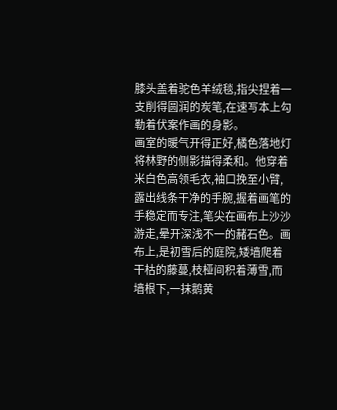膝头盖着驼色羊绒毯,指尖捏着一支削得圆润的炭笔,在速写本上勾勒着伏案作画的身影。
画室的暖气开得正好,橘色落地灯将林野的侧影描得柔和。他穿着米白色高领毛衣,袖口挽至小臂,露出线条干净的手腕,握着画笔的手稳定而专注,笔尖在画布上沙沙游走,晕开深浅不一的赭石色。画布上,是初雪后的庭院,矮墙爬着干枯的藤蔓,枝桠间积着薄雪,而墙根下,一抹鹅黄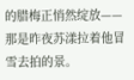的腊梅正悄然绽放——那是昨夜苏漾拉着他冒雪去拍的景。